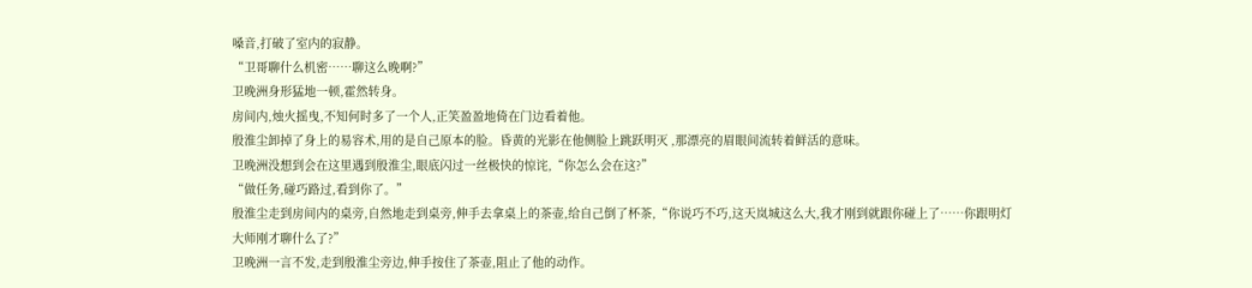嗓音,打破了室内的寂静。
“卫哥聊什么机密……聊这么晚啊?”
卫晚洲身形猛地一顿,霍然转身。
房间内,烛火摇曳,不知何时多了一个人,正笑盈盈地倚在门边看着他。
殷淮尘卸掉了身上的易容术,用的是自己原本的脸。昏黄的光影在他侧脸上跳跃明灭 ,那漂亮的眉眼间流转着鲜活的意味。
卫晚洲没想到会在这里遇到殷淮尘,眼底闪过一丝极快的惊诧,“你怎么会在这?”
“做任务,碰巧路过,看到你了。”
殷淮尘走到房间内的桌旁,自然地走到桌旁,伸手去拿桌上的茶壶,给自己倒了杯茶,“你说巧不巧,这天岚城这么大,我才刚到就跟你碰上了……你跟明灯大师刚才聊什么了?”
卫晚洲一言不发,走到殷淮尘旁边,伸手按住了茶壶,阻止了他的动作。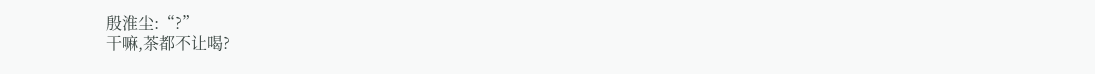殷淮尘:“?”
干嘛,茶都不让喝?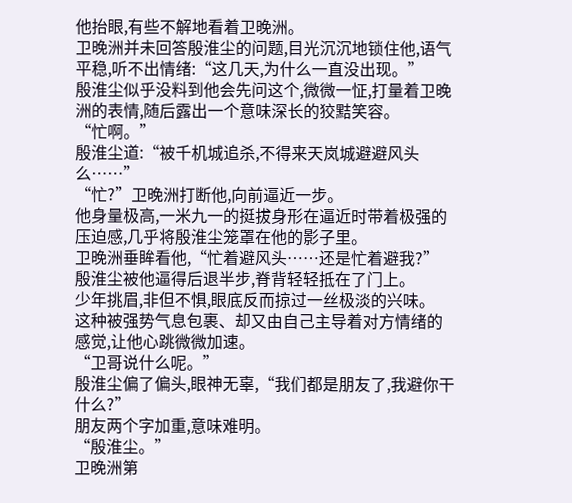他抬眼,有些不解地看着卫晚洲。
卫晚洲并未回答殷淮尘的问题,目光沉沉地锁住他,语气平稳,听不出情绪:“这几天,为什么一直没出现。”
殷淮尘似乎没料到他会先问这个,微微一怔,打量着卫晚洲的表情,随后露出一个意味深长的狡黠笑容。
“忙啊。”
殷淮尘道:“被千机城追杀,不得来天岚城避避风头么……”
“忙?”卫晚洲打断他,向前逼近一步。
他身量极高,一米九一的挺拔身形在逼近时带着极强的压迫感,几乎将殷淮尘笼罩在他的影子里。
卫晚洲垂眸看他,“忙着避风头……还是忙着避我?”
殷淮尘被他逼得后退半步,脊背轻轻抵在了门上。
少年挑眉,非但不惧,眼底反而掠过一丝极淡的兴味。
这种被强势气息包裹、却又由自己主导着对方情绪的感觉,让他心跳微微加速。
“卫哥说什么呢。”
殷淮尘偏了偏头,眼神无辜,“我们都是朋友了,我避你干什么?”
朋友两个字加重,意味难明。
“殷淮尘。”
卫晚洲第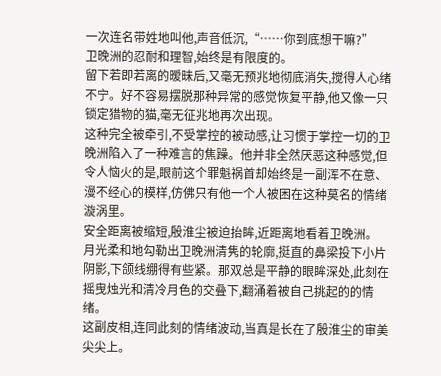一次连名带姓地叫他,声音低沉,“……你到底想干嘛?”
卫晚洲的忍耐和理智,始终是有限度的。
留下若即若离的暧昧后,又毫无预兆地彻底消失,搅得人心绪不宁。好不容易摆脱那种异常的感觉恢复平静,他又像一只锁定猎物的猫,毫无征兆地再次出现。
这种完全被牵引,不受掌控的被动感,让习惯于掌控一切的卫晚洲陷入了一种难言的焦躁。他并非全然厌恶这种感觉,但令人恼火的是,眼前这个罪魁祸首却始终是一副浑不在意、漫不经心的模样,仿佛只有他一个人被困在这种莫名的情绪漩涡里。
安全距离被缩短,殷淮尘被迫抬眸,近距离地看着卫晚洲。
月光柔和地勾勒出卫晚洲清隽的轮廓,挺直的鼻梁投下小片阴影,下颌线绷得有些紧。那双总是平静的眼眸深处,此刻在摇曳烛光和清冷月色的交叠下,翻涌着被自己挑起的的情绪。
这副皮相,连同此刻的情绪波动,当真是长在了殷淮尘的审美尖尖上。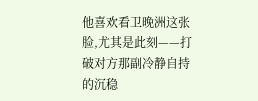他喜欢看卫晚洲这张脸,尤其是此刻——打破对方那副冷静自持的沉稳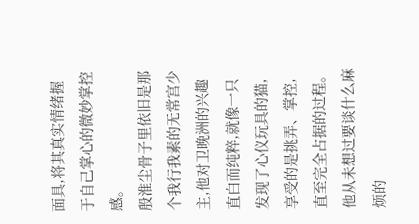面具,将其真实情绪握于自己掌心的微妙掌控感。
殷淮尘骨子里依旧是那个我行我素的无常宫少主,他对卫晚洲的兴趣直白而纯粹,就像一只发现了心仪玩具的猫,享受的是挑弄、掌控,直至完全占据的过程。他从未想过要谈什么麻烦的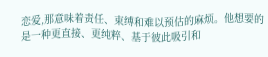恋爱,那意味着责任、束缚和难以预估的麻烦。他想要的是一种更直接、更纯粹、基于彼此吸引和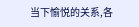当下愉悦的关系,各